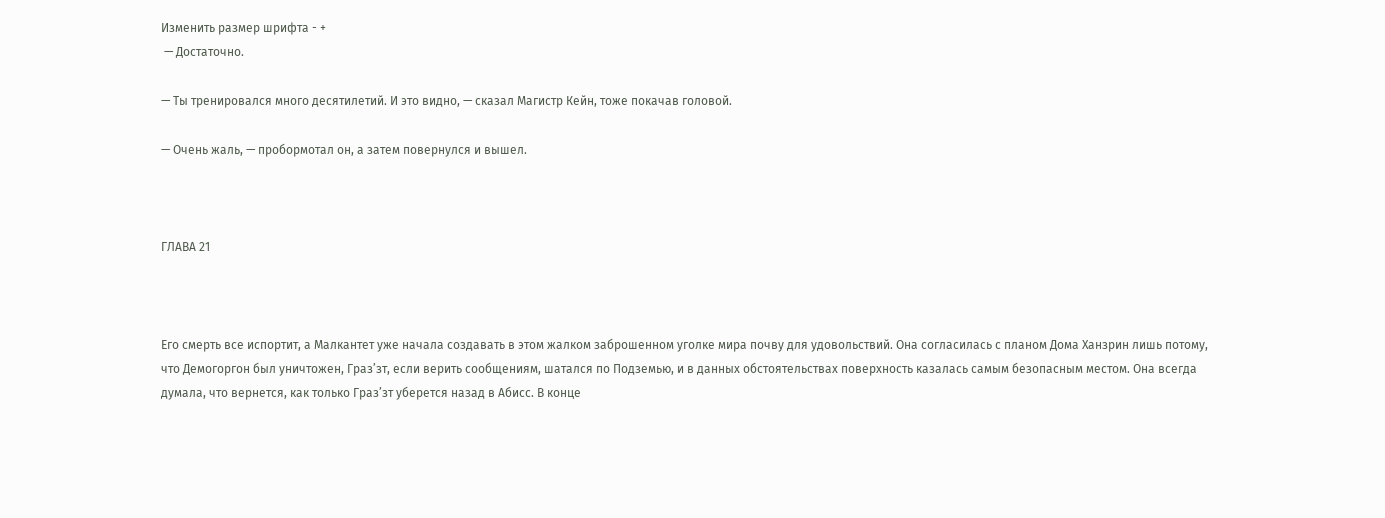Изменить размер шрифта - +
 — Достаточно.

— Ты тренировался много десятилетий. И это видно, — сказал Магистр Кейн, тоже покачав головой.

— Очень жаль, — пробормотал он, а затем повернулся и вышел.



ГЛАВА 21



Его смерть все испортит, а Малкантет уже начала создавать в этом жалком заброшенном уголке мира почву для удовольствий. Она согласилась с планом Дома Ханзрин лишь потому, что Демогоргон был уничтожен, Граз’зт, если верить сообщениям, шатался по Подземью, и в данных обстоятельствах поверхность казалась самым безопасным местом. Она всегда думала, что вернется, как только Граз’зт уберется назад в Абисс. В конце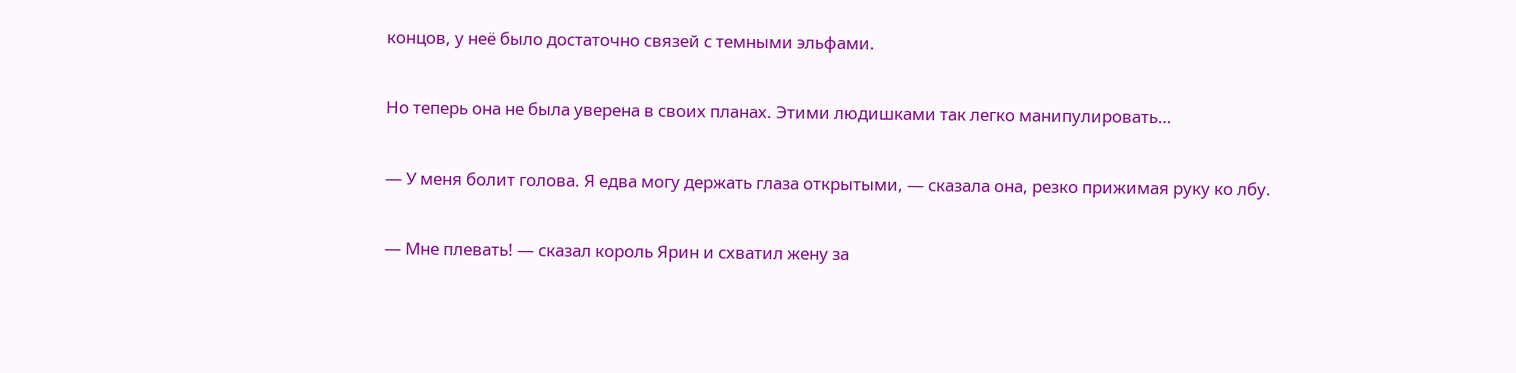концов, у неё было достаточно связей с темными эльфами.

Но теперь она не была уверена в своих планах. Этими людишками так легко манипулировать…

— У меня болит голова. Я едва могу держать глаза открытыми, — сказала она, резко прижимая руку ко лбу.

— Мне плевать! — сказал король Ярин и схватил жену за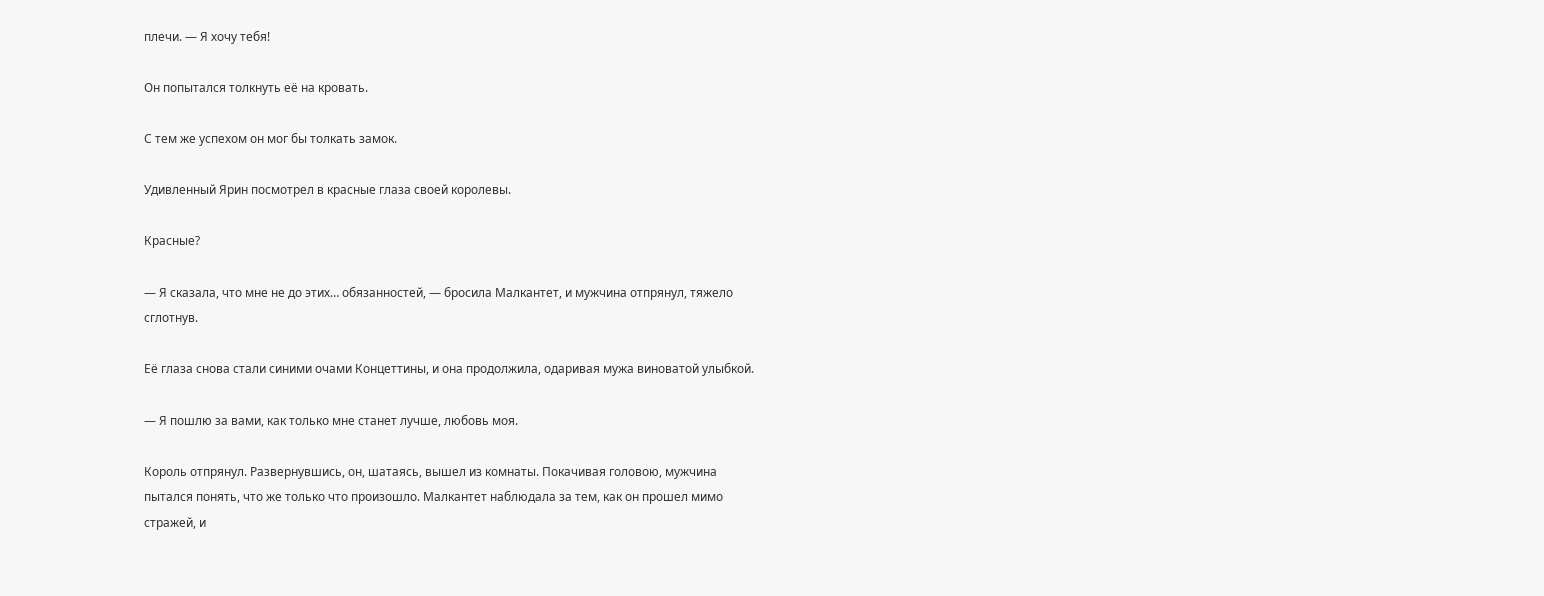плечи. — Я хочу тебя!

Он попытался толкнуть её на кровать.

С тем же успехом он мог бы толкать замок.

Удивленный Ярин посмотрел в красные глаза своей королевы.

Красные?

— Я сказала, что мне не до этих… обязанностей, — бросила Малкантет, и мужчина отпрянул, тяжело сглотнув.

Её глаза снова стали синими очами Концеттины, и она продолжила, одаривая мужа виноватой улыбкой.

— Я пошлю за вами, как только мне станет лучше, любовь моя.

Король отпрянул. Развернувшись, он, шатаясь, вышел из комнаты. Покачивая головою, мужчина пытался понять, что же только что произошло. Малкантет наблюдала за тем, как он прошел мимо стражей, и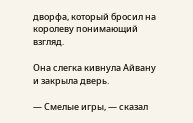дворфа, который бросил на королеву понимающий взгляд.

Она слегка кивнула Айвану и закрыла дверь.

— Смелые игры, — сказал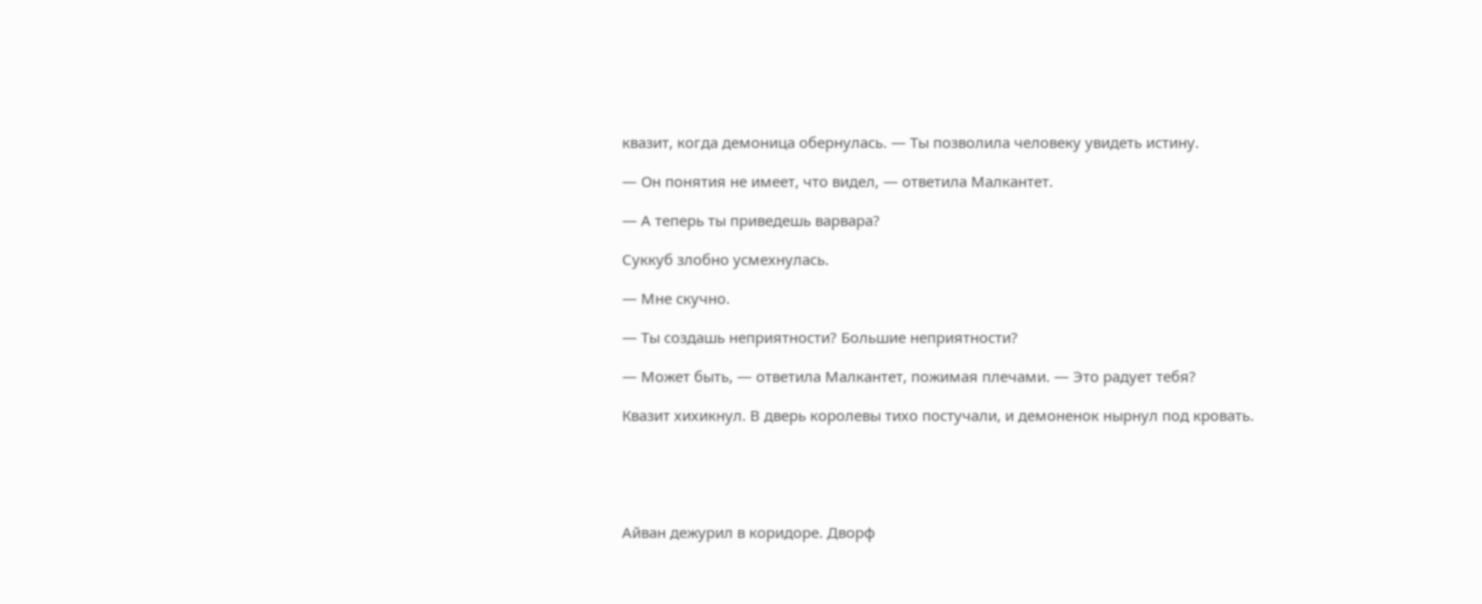квазит, когда демоница обернулась. — Ты позволила человеку увидеть истину.

— Он понятия не имеет, что видел, — ответила Малкантет.

— А теперь ты приведешь варвара?

Суккуб злобно усмехнулась.

— Мне скучно.

— Ты создашь неприятности? Большие неприятности?

— Может быть, — ответила Малкантет, пожимая плечами. — Это радует тебя?

Квазит хихикнул. В дверь королевы тихо постучали, и демоненок нырнул под кровать.





Айван дежурил в коридоре. Дворф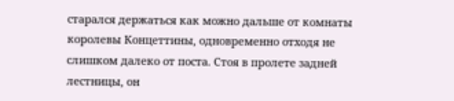старался держаться как можно дальше от комнаты королевы Концеттины, одновременно отходя не слишком далеко от поста. Стоя в пролете задней лестницы, он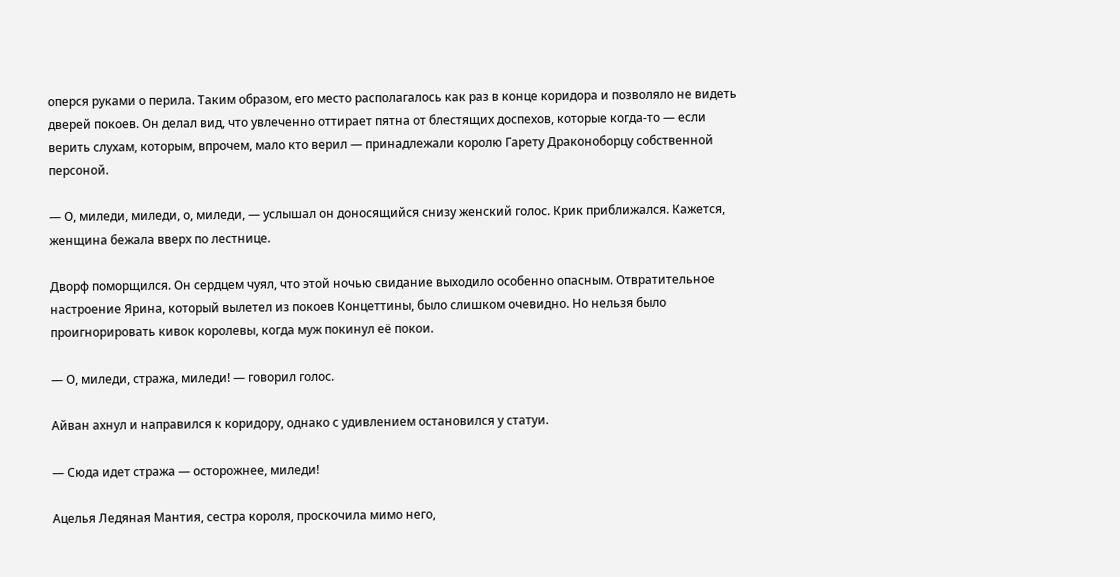оперся руками о перила. Таким образом, его место располагалось как раз в конце коридора и позволяло не видеть дверей покоев. Он делал вид, что увлеченно оттирает пятна от блестящих доспехов, которые когда-то — если верить слухам, которым, впрочем, мало кто верил — принадлежали королю Гарету Драконоборцу собственной персоной.

— О, миледи, миледи, о, миледи, — услышал он доносящийся снизу женский голос. Крик приближался. Кажется, женщина бежала вверх по лестнице.

Дворф поморщился. Он сердцем чуял, что этой ночью свидание выходило особенно опасным. Отвратительное настроение Ярина, который вылетел из покоев Концеттины, было слишком очевидно. Но нельзя было проигнорировать кивок королевы, когда муж покинул её покои.

— О, миледи, стража, миледи! — говорил голос.

Айван ахнул и направился к коридору, однако с удивлением остановился у статуи.

— Сюда идет стража — осторожнее, миледи!

Ацелья Ледяная Мантия, сестра короля, проскочила мимо него,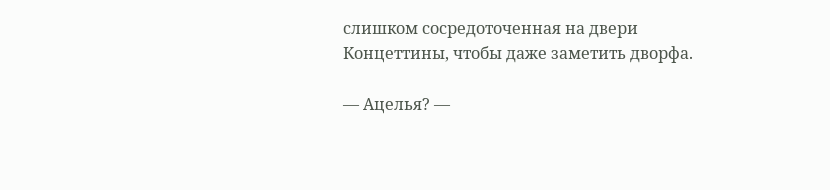слишком сосредоточенная на двери Концеттины, чтобы даже заметить дворфа.

— Ацелья? —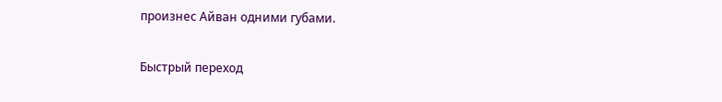произнес Айван одними губами.

Быстрый переход